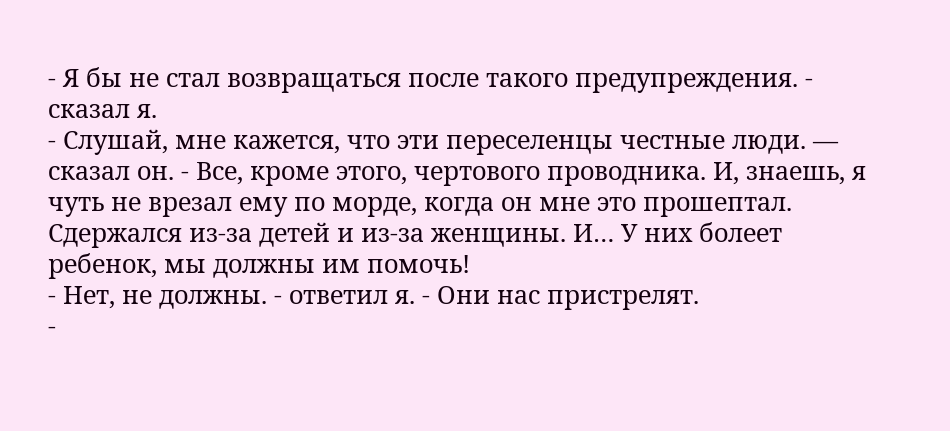- Я бы не стал возвращаться после такого предупреждения. - сказал я.
- Слушай, мне кажется, что эти переселенцы честные люди. — сказал он. - Все, кроме этого, чертового проводника. И, знаешь, я чуть не врезал ему по морде, когда он мне это прошептал. Сдержался из-за детей и из-за женщины. И… У них болеет ребенок, мы должны им помочь!
- Нет, не должны. - ответил я. - Они нас пристрелят.
-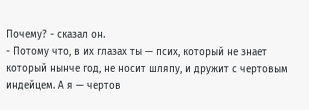Почему? - сказал он.
- Потому что, в их глазах ты — псих, который не знает который нынче год, не носит шляпу, и дружит с чертовым индейцем. А я — чертов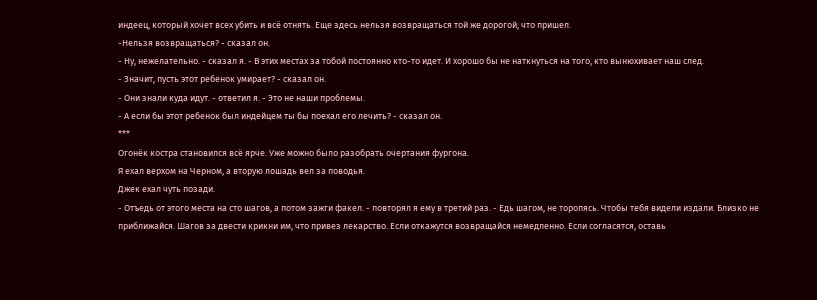индеец, который хочет всех убить и всё отнять. Еще здесь нельзя возвращаться той же дорогой, что пришел.
-Нельзя возвращаться? - сказал он.
- Ну, нежелательно. - сказал я. - В этих местах за тобой постоянно кто-то идет. И хорошо бы не наткнуться на того, кто вынюхивает наш след.
- Значит, пусть этот ребенок умирает? - сказал он.
- Они знали куда идут. - ответил я. - Это не наши проблемы.
- А если бы этот ребенок был индейцем ты бы поехал его лечить? - сказал он.
***
Огонёк костра становился всё ярче. Уже можно было разобрать очертания фургона.
Я ехал верхом на Черном, а вторую лошадь вел за поводья.
Джек ехал чуть позади.
- Отъедь от этого места на сто шагов, а потом зажги факел. - повторял я ему в третий раз. - Едь шагом, не торопясь. Чтобы тебя видели издали. Близко не приближайся. Шагов за двести крикни им, что привез лекарство. Если откажутся возвращайся немедленно. Если согласятся, оставь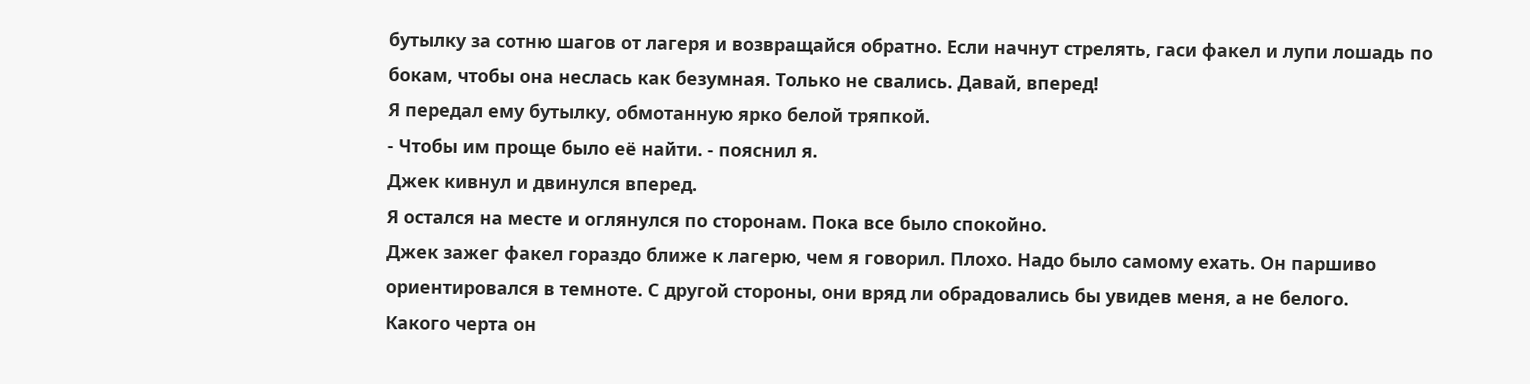бутылку за сотню шагов от лагеря и возвращайся обратно. Если начнут стрелять, гаси факел и лупи лошадь по бокам, чтобы она неслась как безумная. Только не свались. Давай, вперед!
Я передал ему бутылку, обмотанную ярко белой тряпкой.
- Чтобы им проще было её найти. - пояснил я.
Джек кивнул и двинулся вперед.
Я остался на месте и оглянулся по сторонам. Пока все было спокойно.
Джек зажег факел гораздо ближе к лагерю, чем я говорил. Плохо. Надо было самому ехать. Он паршиво ориентировался в темноте. С другой стороны, они вряд ли обрадовались бы увидев меня, а не белого.
Какого черта он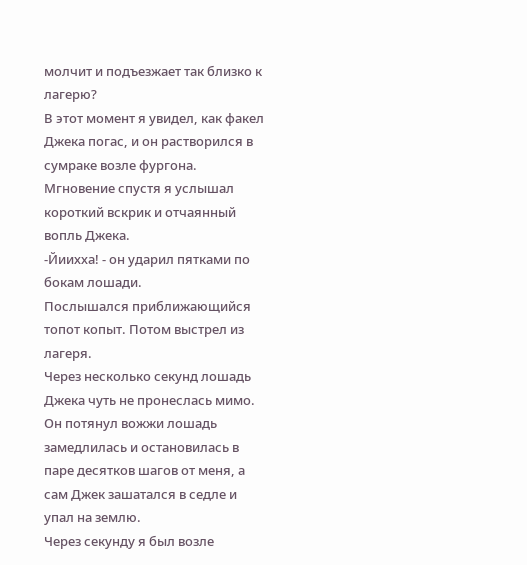молчит и подъезжает так близко к лагерю?
В этот момент я увидел, как факел Джека погас, и он растворился в сумраке возле фургона. Мгновение спустя я услышал короткий вскрик и отчаянный вопль Джека.
-Йиихха! - он ударил пятками по бокам лошади.
Послышался приближающийся топот копыт. Потом выстрел из лагеря.
Через несколько секунд лошадь Джека чуть не пронеслась мимо. Он потянул вожжи лошадь замедлилась и остановилась в паре десятков шагов от меня, а сам Джек зашатался в седле и упал на землю.
Через секунду я был возле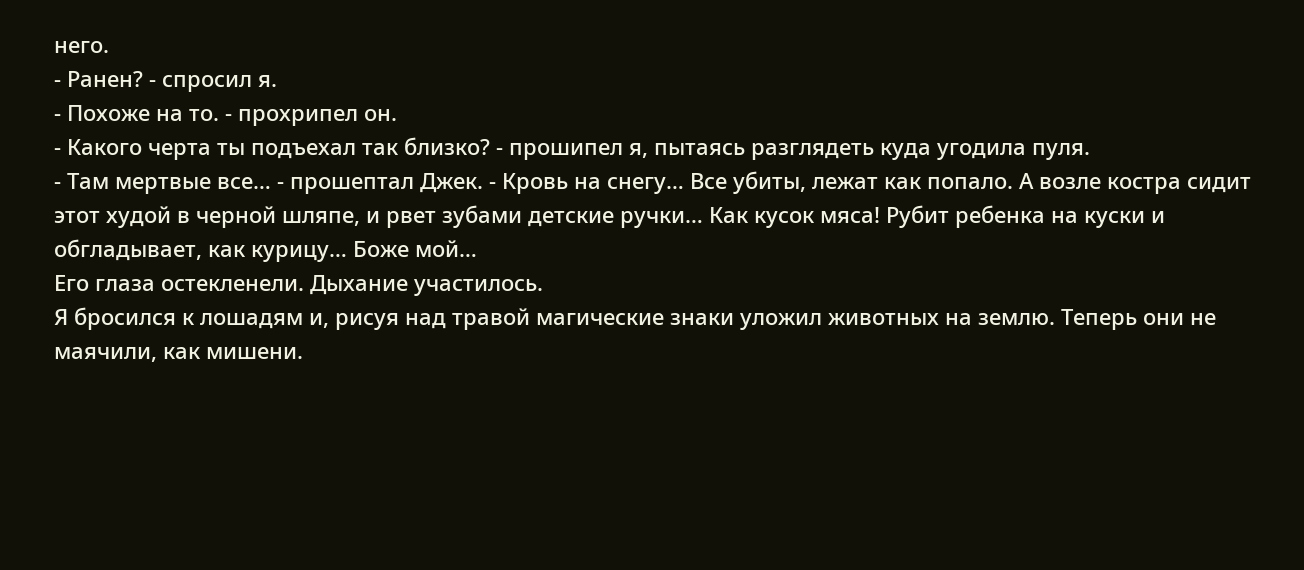него.
- Ранен? - спросил я.
- Похоже на то. - прохрипел он.
- Какого черта ты подъехал так близко? - прошипел я, пытаясь разглядеть куда угодила пуля.
- Там мертвые все… - прошептал Джек. - Кровь на снегу… Все убиты, лежат как попало. А возле костра сидит этот худой в черной шляпе, и рвет зубами детские ручки… Как кусок мяса! Рубит ребенка на куски и обгладывает, как курицу… Боже мой…
Его глаза остекленели. Дыхание участилось.
Я бросился к лошадям и, рисуя над травой магические знаки уложил животных на землю. Теперь они не маячили, как мишени.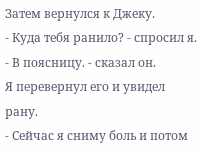Затем вернулся к Джеку.
- Куда тебя ранило? - спросил я.
- В поясницу. - сказал он.
Я перевернул его и увидел рану.
- Сейчас я сниму боль и потом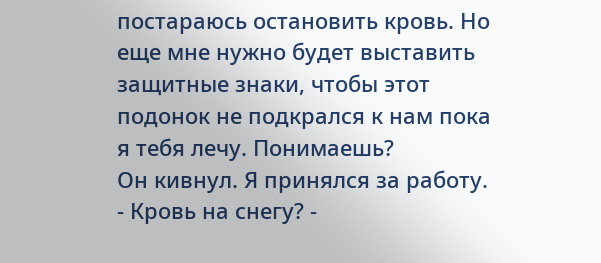постараюсь остановить кровь. Но еще мне нужно будет выставить защитные знаки, чтобы этот подонок не подкрался к нам пока я тебя лечу. Понимаешь?
Он кивнул. Я принялся за работу.
- Кровь на снегу? -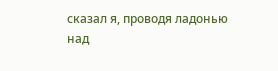сказал я, проводя ладонью над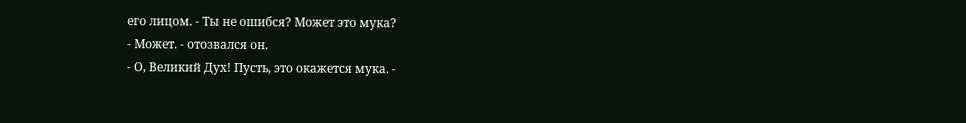его лицом. - Ты не ошибся? Может это мука?
- Может. - отозвался он.
- О, Великий Дух! Пусть, это окажется мука. -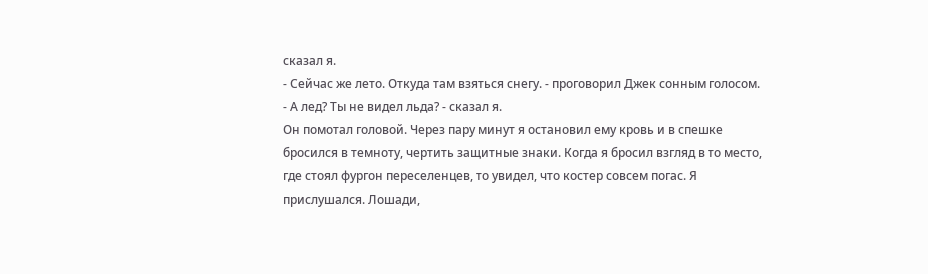сказал я.
- Сейчас же лето. Откуда там взяться снегу. - проговорил Джек сонным голосом.
- А лед? Ты не видел льда? - сказал я.
Он помотал головой. Через пару минут я остановил ему кровь и в спешке бросился в темноту, чертить защитные знаки. Когда я бросил взгляд в то место, где стоял фургон переселенцев, то увидел, что костер совсем погас. Я прислушался. Лошади,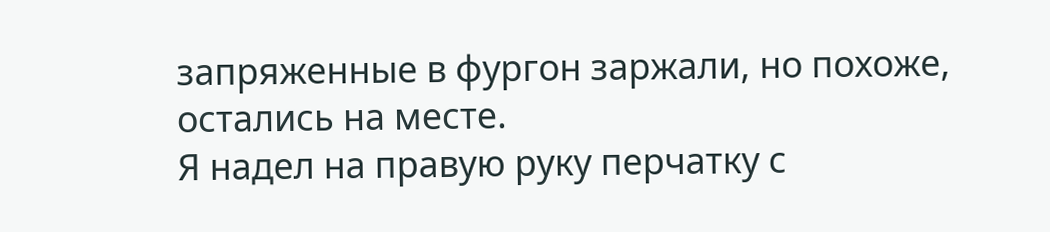запряженные в фургон заржали, но похоже, остались на месте.
Я надел на правую руку перчатку с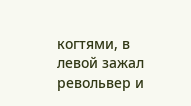когтями, в левой зажал револьвер и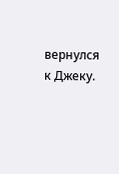вернулся к Джеку.